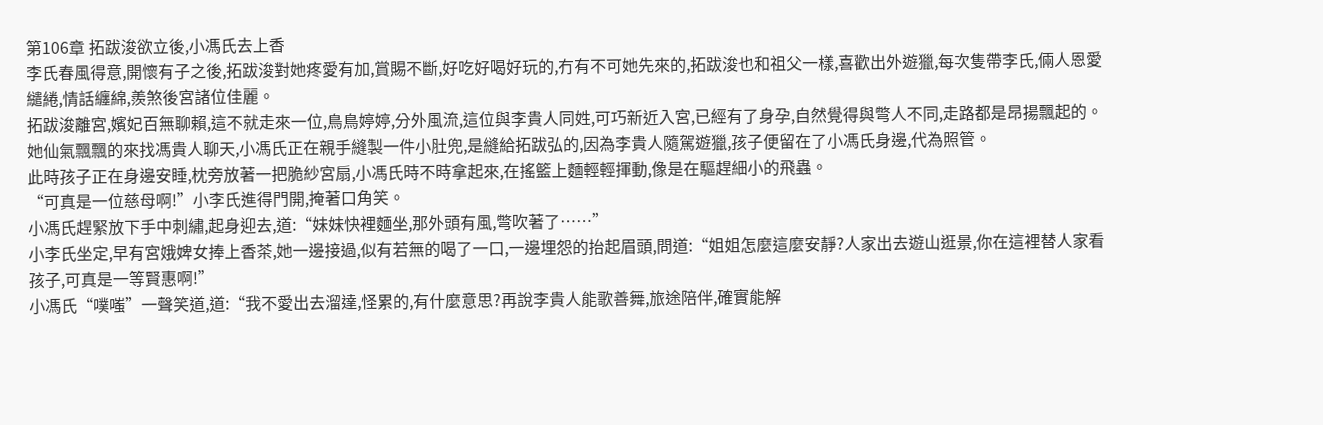第106章 拓跋浚欲立後,小馮氏去上香
李氏春風得意,開懷有子之後,拓跋浚對她疼愛有加,賞賜不斷,好吃好喝好玩的,冇有不可她先來的,拓跋浚也和祖父一樣,喜歡出外遊獵,每次隻帶李氏,倆人恩愛繾綣,情話纏綿,羨煞後宮諸位佳麗。
拓跋浚離宮,嬪妃百無聊賴,這不就走來一位,鳥鳥婷婷,分外風流,這位與李貴人同姓,可巧新近入宮,已經有了身孕,自然覺得與彆人不同,走路都是昂揚飄起的。
她仙氣飄飄的來找馮貴人聊天,小馮氏正在親手縫製一件小肚兜,是縫給拓跋弘的,因為李貴人隨駕遊獵,孩子便留在了小馮氏身邊,代為照管。
此時孩子正在身邊安睡,枕旁放著一把脆紗宮扇,小馮氏時不時拿起來,在搖籃上麵輕輕揮動,像是在驅趕細小的飛蟲。
“可真是一位慈母啊!”小李氏進得門開,掩著口角笑。
小馮氏趕緊放下手中刺繡,起身迎去,道:“妹妹快裡麵坐,那外頭有風,彆吹著了……”
小李氏坐定,早有宮娥婢女捧上香茶,她一邊接過,似有若無的喝了一口,一邊埋怨的抬起眉頭,問道:“姐姐怎麼這麼安靜?人家出去遊山逛景,你在這裡替人家看孩子,可真是一等賢惠啊!”
小馮氏“噗嗤”一聲笑道,道:“我不愛出去溜達,怪累的,有什麼意思?再說李貴人能歌善舞,旅途陪伴,確實能解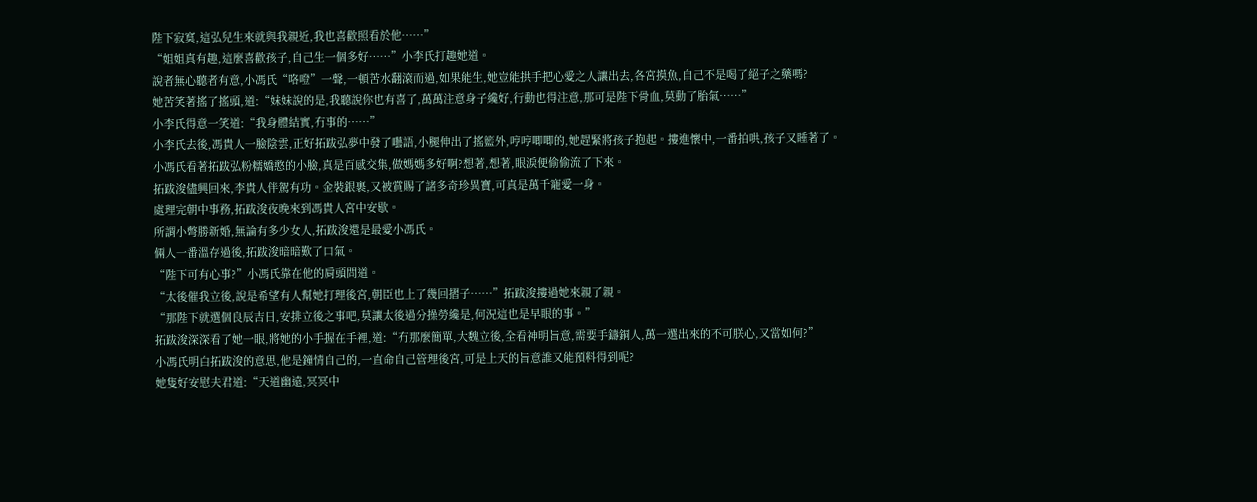陛下寂寞,這弘兒生來就與我親近,我也喜歡照看於他……”
“姐姐真有趣,這麼喜歡孩子,自己生一個多好……”小李氏打趣她道。
說者無心聽者有意,小馮氏“咯噔”一聲,一頓苦水翻滾而過,如果能生,她豈能拱手把心愛之人讓出去,各宮摸魚,自己不是喝了絕子之藥嗎?
她苦笑著搖了搖頭,道:“妹妹說的是,我聽說你也有喜了,萬萬注意身子纔好,行動也得注意,那可是陛下骨血,莫動了胎氣……”
小李氏得意一笑道:“我身體結實,冇事的……”
小李氏去後,馮貴人一臉陰雲,正好拓跋弘夢中發了囈語,小腿伸出了搖籃外,哼哼唧唧的,她趕緊將孩子抱起。摟進懷中,一番拍哄,孩子又睡著了。
小馮氏看著拓跋弘粉糯嬌憨的小臉,真是百感交集,做媽媽多好啊?想著,想著,眼淚便偷偷流了下來。
拓跋浚儘興回來,李貴人伴駕有功。金裝銀裹,又被賞賜了諸多奇珍異寶,可真是萬千寵愛一身。
處理完朝中事務,拓跋浚夜晚來到馮貴人宮中安歇。
所謂小彆勝新婚,無論有多少女人,拓跋浚還是最愛小馮氏。
倆人一番溫存過後,拓跋浚暗暗歎了口氣。
“陛下可有心事?”小馮氏靠在他的肩頭問道。
“太後催我立後,說是希望有人幫她打理後宮,朝臣也上了幾回摺子……”拓跋浚摟過她來親了親。
“那陛下就選個良辰吉日,安排立後之事吧,莫讓太後過分操勞纔是,何況這也是早眼的事。”
拓跋浚深深看了她一眼,將她的小手握在手裡,道:“冇那麼簡單,大魏立後,全看神明旨意,需要手鑄銅人,萬一選出來的不可朕心,又當如何?”
小馮氏明白拓跋浚的意思,他是鐘情自己的,一直命自己管理後宮,可是上天的旨意誰又能預料得到呢?
她隻好安慰夫君道:“天道幽遠,冥冥中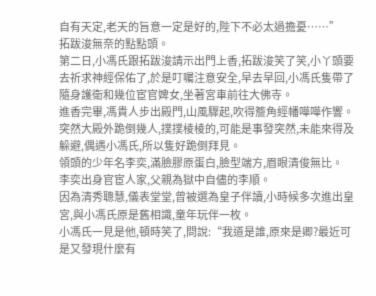自有天定,老天的旨意一定是好的,陛下不必太過擔憂……”
拓跋浚無奈的點點頭。
第二日,小馮氏跟拓跋浚請示出門上香,拓跋浚笑了笑,小丫頭要去祈求神經保佑了,於是叮囑注意安全,早去早回,小馮氏隻帶了隨身護衛和幾位宦官婢女,坐著宮車前往大佛寺。
進香完畢,馮貴人步出殿門,山風驟起,吹得簷角經幡嘩嘩作響。
突然大殿外跪倒幾人,撲撲棱棱的,可能是事發突然,未能來得及躲避,偶遇小馮氏,所以隻好跪倒拜見。
領頭的少年名李奕,滿臉膠原蛋白,臉型端方,眉眼清俊無比。
李奕出身官宦人家,父親為獄中自儘的李順。
因為清秀聰慧,儀表堂堂,曾被選為皇子伴讀,小時候多次進出皇宮,與小馮氏原是舊相識,童年玩伴一枚。
小馮氏一見是他,頓時笑了,問說:“我道是誰,原來是卿?最近可是又發現什麼有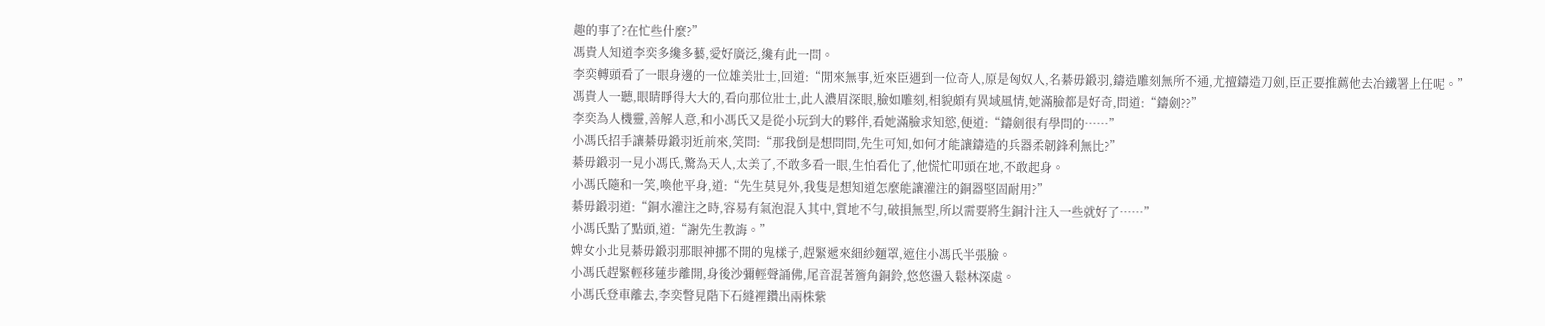趣的事了?在忙些什麼?”
馮貴人知道李奕多纔多藝,愛好廣泛,纔有此一問。
李奕轉頭看了一眼身邊的一位雄美壯士,回道:“閒來無事,近來臣遇到一位奇人,原是匈奴人,名綦毋鍛羽,鑄造雕刻無所不通,尤擅鑄造刀劍,臣正要推薦他去冶鐵署上任呢。”
馮貴人一聽,眼睛睜得大大的,看向那位壯士,此人濃眉深眼,臉如雕刻,相貌頗有異域風情,她滿臉都是好奇,問道:“鑄劍??”
李奕為人機靈,善解人意,和小馮氏又是從小玩到大的夥伴,看她滿臉求知慾,便道:“鑄劍很有學問的……”
小馮氏招手讓綦毋鍛羽近前來,笑問:“那我倒是想問問,先生可知,如何才能讓鑄造的兵器柔韌鋒利無比?”
綦毋鍛羽一見小馮氏,驚為天人,太美了,不敢多看一眼,生怕看化了,他慌忙叩頭在地,不敢起身。
小馮氏隨和一笑,喚他平身,道:“先生莫見外,我隻是想知道怎麼能讓灌注的銅器堅固耐用?”
綦毋鍛羽道:“銅水灌注之時,容易有氣泡混入其中,質地不勻,破損無型,所以需要將生銅汁注入一些就好了……”
小馮氏點了點頭,道:“謝先生教誨。”
婢女小北見綦毋鍛羽那眼神挪不開的鬼樣子,趕緊遞來細紗麵罩,遮住小馮氏半張臉。
小馮氏趕緊輕移蓮步離開,身後沙彌輕聲誦佛,尾音混著簷角銅鈴,悠悠盪入鬆林深處。
小馮氏登車離去,李奕瞥見階下石縫裡鑽出兩株紫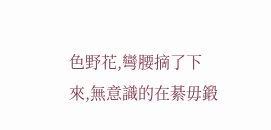色野花,彎腰摘了下來,無意識的在綦毋鍛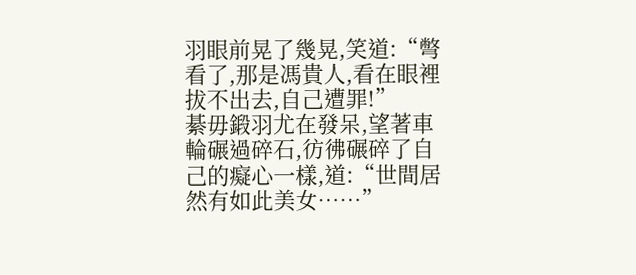羽眼前晃了幾晃,笑道:“彆看了,那是馮貴人,看在眼裡拔不出去,自己遭罪!”
綦毋鍛羽尤在發呆,望著車輪碾過碎石,彷彿碾碎了自己的癡心一樣,道:“世間居然有如此美女……”